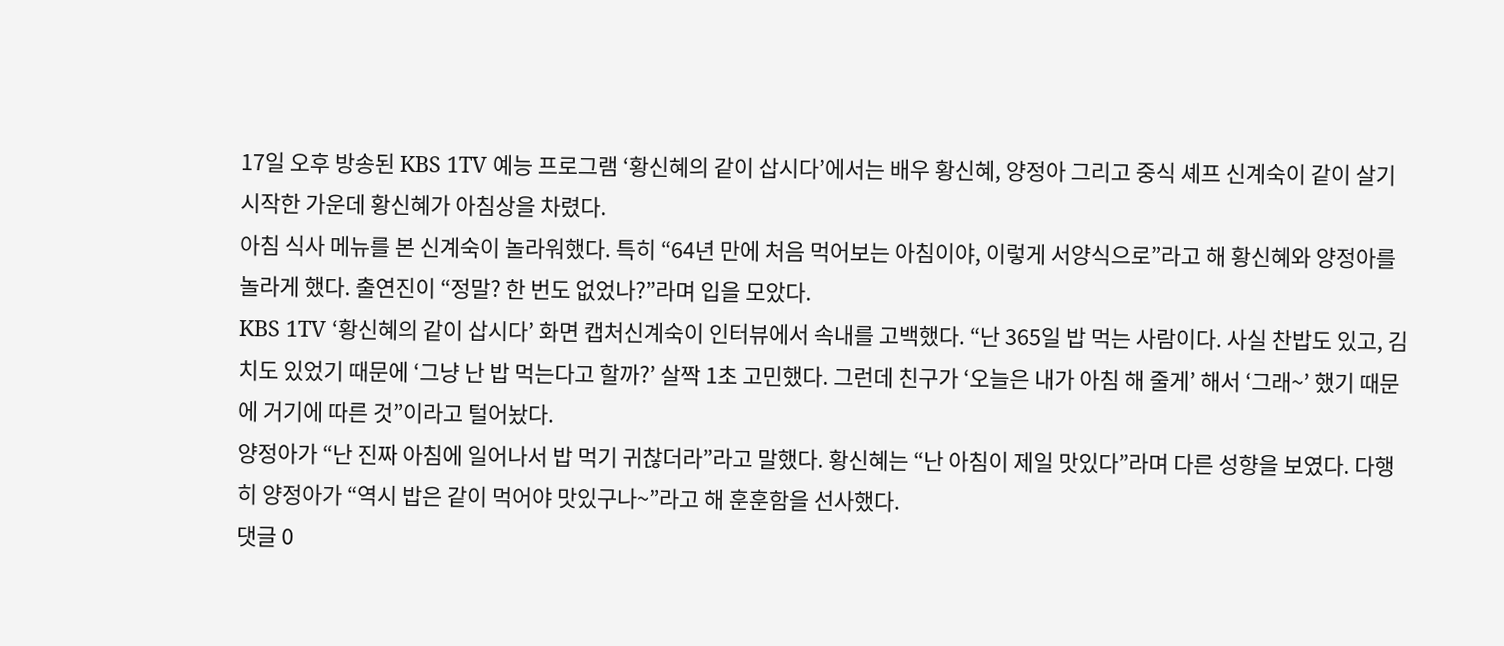17일 오후 방송된 KBS 1TV 예능 프로그램 ‘황신혜의 같이 삽시다’에서는 배우 황신혜, 양정아 그리고 중식 셰프 신계숙이 같이 살기 시작한 가운데 황신혜가 아침상을 차렸다.
아침 식사 메뉴를 본 신계숙이 놀라워했다. 특히 “64년 만에 처음 먹어보는 아침이야, 이렇게 서양식으로”라고 해 황신혜와 양정아를 놀라게 했다. 출연진이 “정말? 한 번도 없었나?”라며 입을 모았다.
KBS 1TV ‘황신혜의 같이 삽시다’ 화면 캡처신계숙이 인터뷰에서 속내를 고백했다. “난 365일 밥 먹는 사람이다. 사실 찬밥도 있고, 김치도 있었기 때문에 ‘그냥 난 밥 먹는다고 할까?’ 살짝 1초 고민했다. 그런데 친구가 ‘오늘은 내가 아침 해 줄게’ 해서 ‘그래~’ 했기 때문에 거기에 따른 것”이라고 털어놨다.
양정아가 “난 진짜 아침에 일어나서 밥 먹기 귀찮더라”라고 말했다. 황신혜는 “난 아침이 제일 맛있다”라며 다른 성향을 보였다. 다행히 양정아가 “역시 밥은 같이 먹어야 맛있구나~”라고 해 훈훈함을 선사했다.
댓글 0